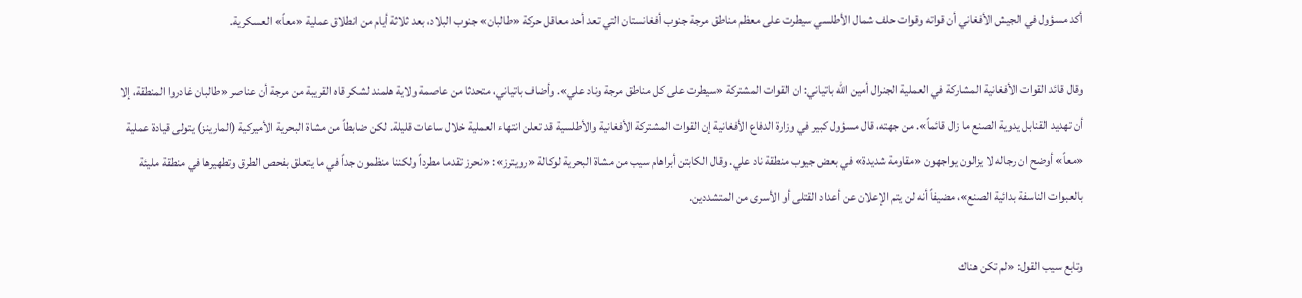أكد مسؤول في الجيش الأفغاني أن قواته وقوات حلف شمال الأطلسي سيطرت على معظم مناطق مرجة جنوب أفغانستان التي تعد أحد معاقل حركة «طالبان» جنوب البلاد، بعد ثلاثة أيام من انطلاق عملية «معاً» العسكرية.

وقال قائد القوات الأفغانية المشاركة في العملية الجنرال أمين الله باتياني: ان القوات المشتركة «سيطرت على كل مناطق مرجة وناد علي». وأضاف باتياني، متحدثا من عاصمة ولاية هلمند لشكر قاه القريبة من مرجة أن عناصر «طالبان غادروا المنطقة، إلا أن تهديد القنابل يدوية الصنع ما زال قائماً». من جهته، قال مسؤول كبير في وزارة الدفاع الأفغانية إن القوات المشتركة الأفغانية والأطلسية قد تعلن انتهاء العملية خلال ساعات قليلة. لكن ضابطاً من مشاة البحرية الأميركية (المارينز) يتولى قيادة عملية «معاً» أوضح ان رجاله لا يزالون يواجهون «مقاومة شديدة» في بعض جيوب منطقة ناد علي. وقال الكابتن أبراهام سيب من مشاة البحرية لوكالة «رويترز»: «نحرز تقدما مطرداً ولكننا منظمون جداً في ما يتعلق بفحص الطرق وتطهيرها في منطقة مليئة بالعبوات الناسفة بدائية الصنع»، مضيفاً أنه لن يتم الإعلان عن أعداد القتلى أو الأسرى من المتشددين.

وتابع سيب القول: «لم تكن هناك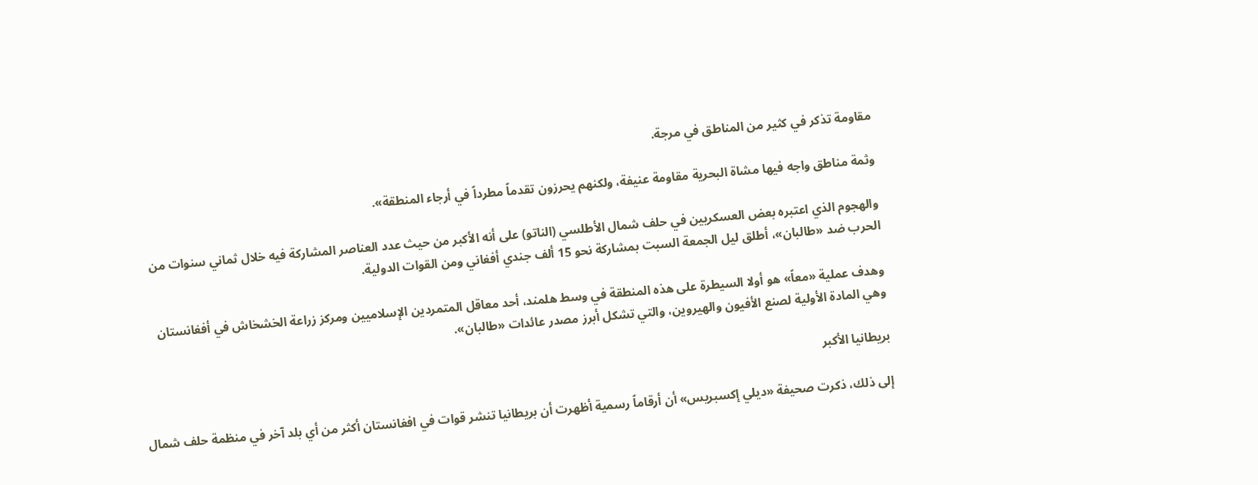مقاومة تذكر في كثير من المناطق في مرجة.

وثمة مناطق واجه فيها مشاة البحرية مقاومة عنيفة، ولكنهم يحرزون تقدماً مطرداً في أرجاء المنطقة».

والهجوم الذي اعتبره بعض العسكريين في حلف شمال الأطلسي (الناتو) على أنه الأكبر من حيث عدد العناصر المشاركة فيه خلال ثماني سنوات من الحرب ضد «طالبان»، أطلق ليل الجمعة السبت بمشاركة نحو 15 ألف جندي أفغاني ومن القوات الدولية.

وهدف عملية «معاً» هو أولا السيطرة على هذه المنطقة في وسط هلمند، أحد معاقل المتمردين الإسلاميين ومركز زراعة الخشخاش في أفغانستان وهي المادة الأولية لصنع الأفيون والهيروين، والتي تشكل أبرز مصدر عائدات «طالبان».

بريطانيا الأكبر

إلى ذلك، ذكرت صحيفة «ديلي إكسبريس» أن أرقاماً رسمية أظهرت أن بريطانيا تنشر قوات في افغانستان أكثر من أي بلد آخر في منظمة حلف شمال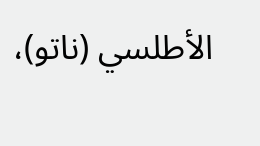الأطلسي (ناتو)،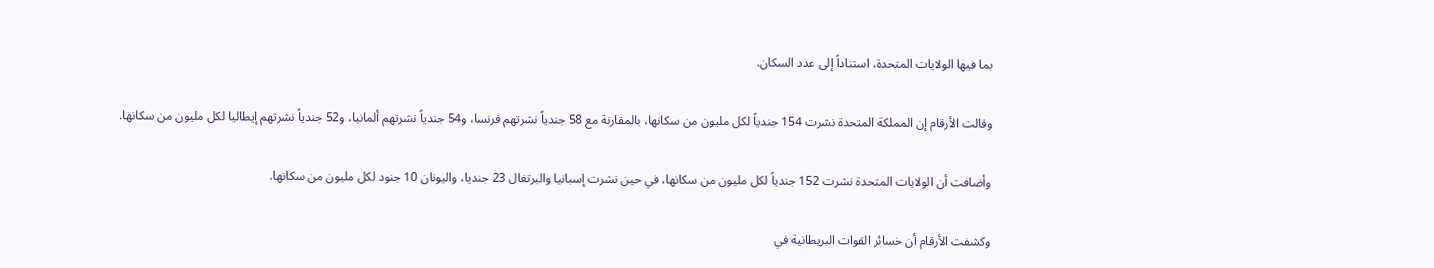بما فيها الولايات المتحدة، استناداً إلى عدد السكان.

وقالت الأرقام إن المملكة المتحدة نشرت 154 جندياً لكل مليون من سكانها، بالمقارنة مع 58 جندياً نشرتهم فرنسا، و54 جندياً نشرتهم ألمانيا، و52 جندياً نشرتهم إيطاليا لكل مليون من سكانها.

وأضافت أن الولايات المتحدة نشرت 152 جندياً لكل مليون من سكانها، في حين نشرت إسبانيا والبرتغال 23 جنديا، واليونان 10 جنود لكل مليون من سكانها.

وكشفت الأرقام أن خسائر القوات البريطانية في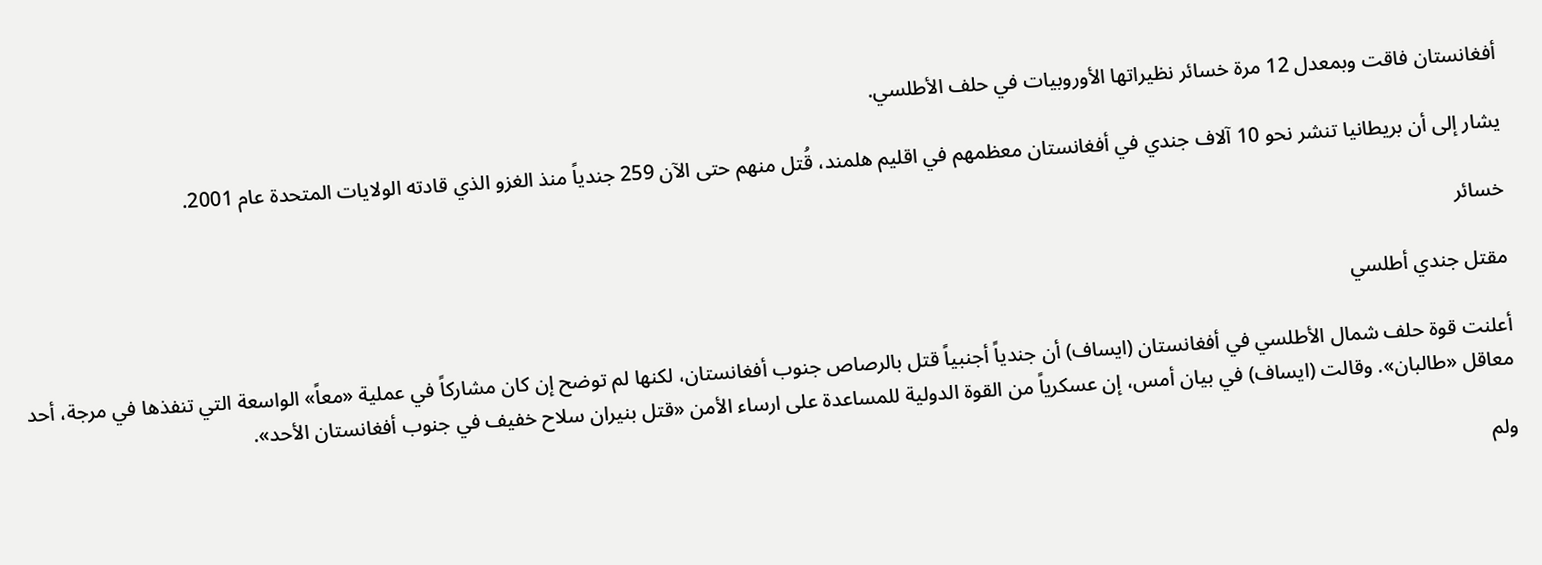أفغانستان فاقت وبمعدل 12 مرة خسائر نظيراتها الأوروبيات في حلف الأطلسي.

يشار إلى أن بريطانيا تنشر نحو 10 آلاف جندي في أفغانستان معظمهم في اقليم هلمند، قُتل منهم حتى الآن 259 جندياً منذ الغزو الذي قادته الولايات المتحدة عام 2001.

خسائر

مقتل جندي أطلسي

أعلنت قوة حلف شمال الأطلسي في أفغانستان (ايساف) أن جندياً أجنبياً قتل بالرصاص جنوب أفغانستان، لكنها لم توضح إن كان مشاركاً في عملية «معاً» الواسعة التي تنفذها في مرجة، أحد معاقل «طالبان». وقالت (ايساف) في بيان أمس، إن عسكرياً من القوة الدولية للمساعدة على ارساء الأمن «قتل بنيران سلاح خفيف في جنوب أفغانستان الأحد».

ولم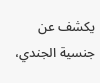يكشف عن جنسية الجندي،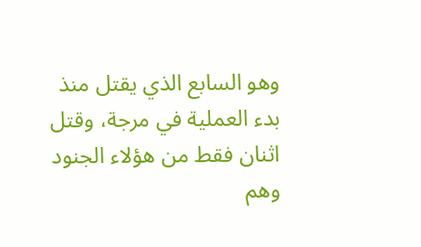وهو السابع الذي يقتل منذ بدء العملية في مرجة، وقتل اثنان فقط من هؤلاء الجنود وهم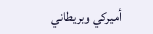أميركي وبريطاني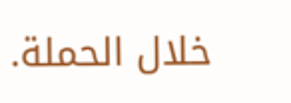خلال الحملة.